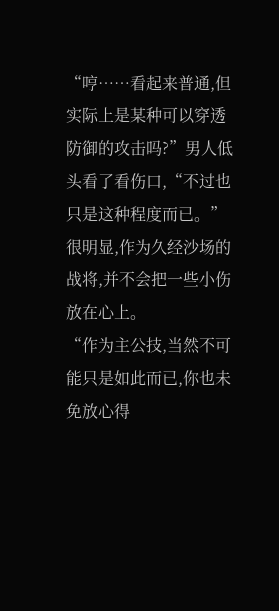“哼……看起来普通,但实际上是某种可以穿透防御的攻击吗?”男人低头看了看伤口,“不过也只是这种程度而已。”很明显,作为久经沙场的战将,并不会把一些小伤放在心上。
“作为主公技,当然不可能只是如此而已,你也未免放心得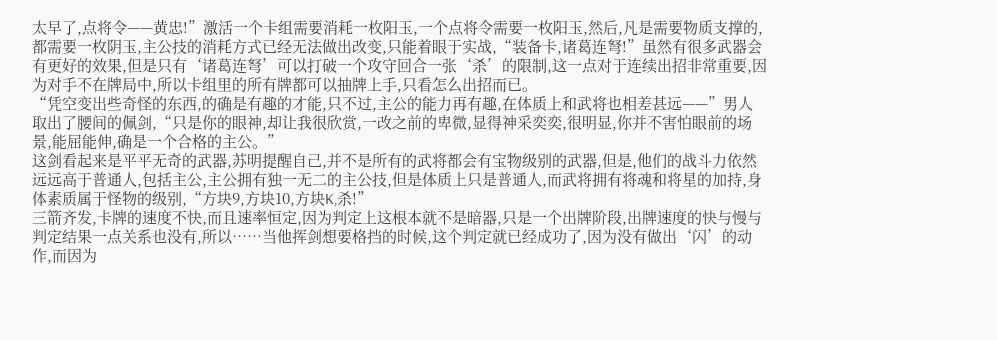太早了,点将令——黄忠!”激活一个卡组需要消耗一枚阳玉,一个点将令需要一枚阳玉,然后,凡是需要物质支撑的,都需要一枚阴玉,主公技的消耗方式已经无法做出改变,只能着眼于实战,“装备卡,诸葛连弩!”虽然有很多武器会有更好的效果,但是只有‘诸葛连弩’可以打破一个攻守回合一张‘杀’的限制,这一点对于连续出招非常重要,因为对手不在牌局中,所以卡组里的所有牌都可以抽牌上手,只看怎么出招而已。
“凭空变出些奇怪的东西,的确是有趣的才能,只不过,主公的能力再有趣,在体质上和武将也相差甚远——”男人取出了腰间的佩剑,“只是你的眼神,却让我很欣赏,一改之前的卑微,显得神采奕奕,很明显,你并不害怕眼前的场景,能屈能伸,确是一个合格的主公。”
这剑看起来是平平无奇的武器,苏明提醒自己,并不是所有的武将都会有宝物级别的武器,但是,他们的战斗力依然远远高于普通人,包括主公,主公拥有独一无二的主公技,但是体质上只是普通人,而武将拥有将魂和将星的加持,身体素质属于怪物的级别,“方块9,方块10,方块K,杀!”
三箭齐发,卡牌的速度不快,而且速率恒定,因为判定上这根本就不是暗器,只是一个出牌阶段,出牌速度的快与慢与判定结果一点关系也没有,所以……当他挥剑想要格挡的时候,这个判定就已经成功了,因为没有做出‘闪’的动作,而因为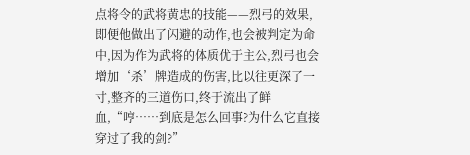点将令的武将黄忠的技能——烈弓的效果,即便他做出了闪避的动作,也会被判定为命中,因为作为武将的体质优于主公,烈弓也会增加‘杀’牌造成的伤害,比以往更深了一寸,整齐的三道伤口,终于流出了鲜血,“哼……到底是怎么回事?为什么它直接穿过了我的剑?”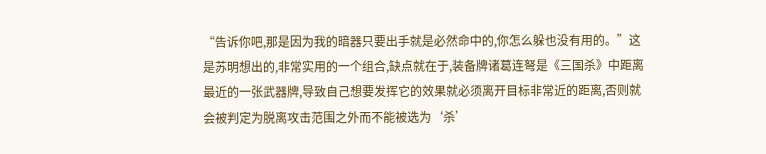“告诉你吧,那是因为我的暗器只要出手就是必然命中的,你怎么躲也没有用的。”这是苏明想出的,非常实用的一个组合,缺点就在于,装备牌诸葛连弩是《三国杀》中距离最近的一张武器牌,导致自己想要发挥它的效果就必须离开目标非常近的距离,否则就会被判定为脱离攻击范围之外而不能被选为‘杀’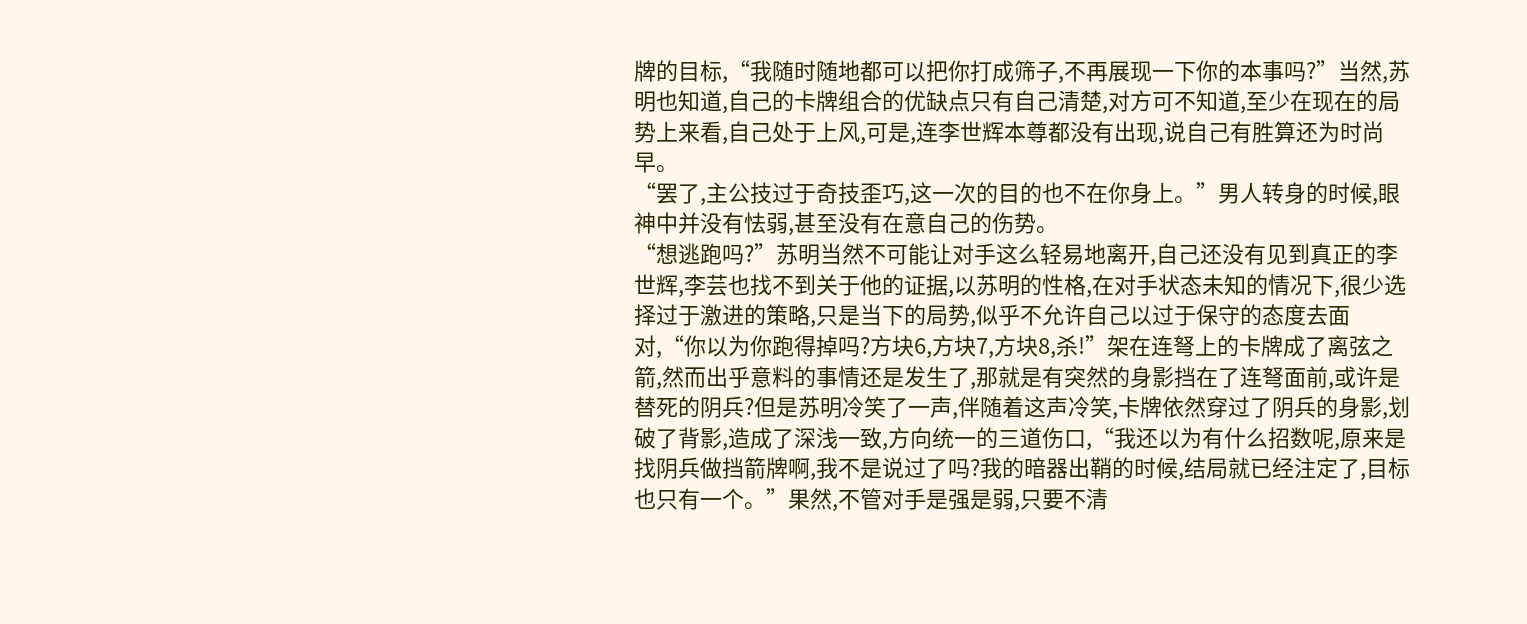牌的目标,“我随时随地都可以把你打成筛子,不再展现一下你的本事吗?”当然,苏明也知道,自己的卡牌组合的优缺点只有自己清楚,对方可不知道,至少在现在的局势上来看,自己处于上风,可是,连李世辉本尊都没有出现,说自己有胜算还为时尚早。
“罢了,主公技过于奇技歪巧,这一次的目的也不在你身上。”男人转身的时候,眼神中并没有怯弱,甚至没有在意自己的伤势。
“想逃跑吗?”苏明当然不可能让对手这么轻易地离开,自己还没有见到真正的李世辉,李芸也找不到关于他的证据,以苏明的性格,在对手状态未知的情况下,很少选择过于激进的策略,只是当下的局势,似乎不允许自己以过于保守的态度去面对,“你以为你跑得掉吗?方块6,方块7,方块8,杀!”架在连弩上的卡牌成了离弦之箭,然而出乎意料的事情还是发生了,那就是有突然的身影挡在了连弩面前,或许是替死的阴兵?但是苏明冷笑了一声,伴随着这声冷笑,卡牌依然穿过了阴兵的身影,划破了背影,造成了深浅一致,方向统一的三道伤口,“我还以为有什么招数呢,原来是找阴兵做挡箭牌啊,我不是说过了吗?我的暗器出鞘的时候,结局就已经注定了,目标也只有一个。”果然,不管对手是强是弱,只要不清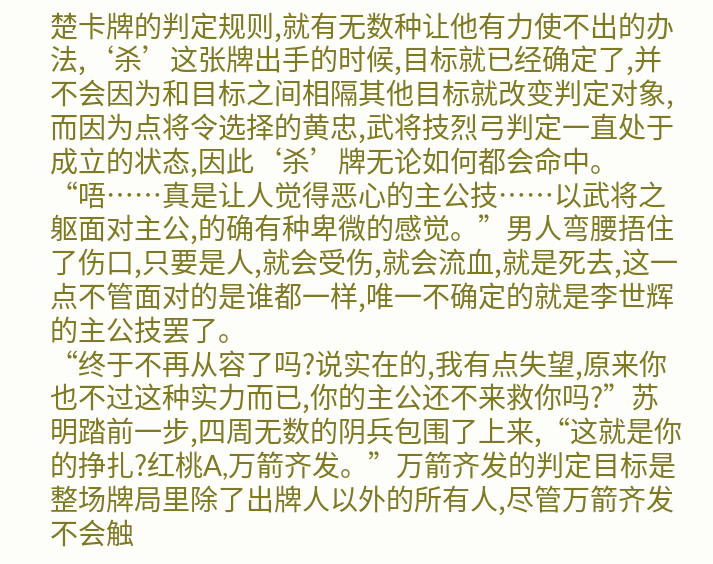楚卡牌的判定规则,就有无数种让他有力使不出的办法,‘杀’这张牌出手的时候,目标就已经确定了,并不会因为和目标之间相隔其他目标就改变判定对象,而因为点将令选择的黄忠,武将技烈弓判定一直处于成立的状态,因此‘杀’牌无论如何都会命中。
“唔……真是让人觉得恶心的主公技……以武将之躯面对主公,的确有种卑微的感觉。”男人弯腰捂住了伤口,只要是人,就会受伤,就会流血,就是死去,这一点不管面对的是谁都一样,唯一不确定的就是李世辉的主公技罢了。
“终于不再从容了吗?说实在的,我有点失望,原来你也不过这种实力而已,你的主公还不来救你吗?”苏明踏前一步,四周无数的阴兵包围了上来,“这就是你的挣扎?红桃A,万箭齐发。”万箭齐发的判定目标是整场牌局里除了出牌人以外的所有人,尽管万箭齐发不会触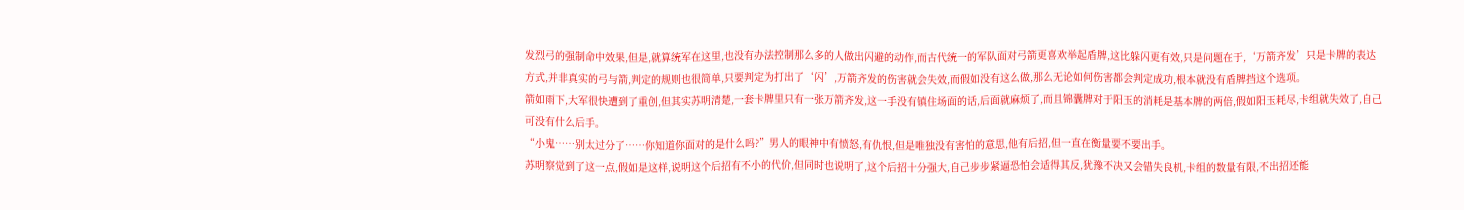发烈弓的强制命中效果,但是,就算统军在这里,也没有办法控制那么多的人做出闪避的动作,而古代统一的军队面对弓箭更喜欢举起盾牌,这比躲闪更有效,只是问题在于,‘万箭齐发’只是卡牌的表达方式,并非真实的弓与箭,判定的规则也很简单,只要判定为打出了‘闪’,万箭齐发的伤害就会失效,而假如没有这么做,那么无论如何伤害都会判定成功,根本就没有盾牌挡这个选项。
箭如雨下,大军很快遭到了重创,但其实苏明清楚,一套卡牌里只有一张万箭齐发,这一手没有镇住场面的话,后面就麻烦了,而且锦囊牌对于阳玉的消耗是基本牌的两倍,假如阳玉耗尽,卡组就失效了,自己可没有什么后手。
“小鬼……别太过分了……你知道你面对的是什么吗?”男人的眼神中有愤怒,有仇恨,但是唯独没有害怕的意思,他有后招,但一直在衡量要不要出手。
苏明察觉到了这一点,假如是这样,说明这个后招有不小的代价,但同时也说明了,这个后招十分强大,自己步步紧逼恐怕会适得其反,犹豫不决又会错失良机,卡组的数量有限,不出招还能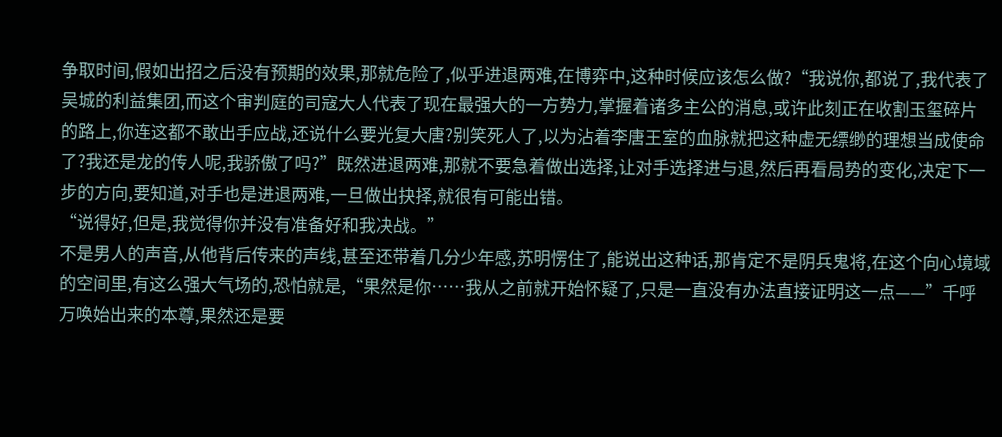争取时间,假如出招之后没有预期的效果,那就危险了,似乎进退两难,在博弈中,这种时候应该怎么做?“我说你,都说了,我代表了吴城的利益集团,而这个审判庭的司寇大人代表了现在最强大的一方势力,掌握着诸多主公的消息,或许此刻正在收割玉玺碎片的路上,你连这都不敢出手应战,还说什么要光复大唐?别笑死人了,以为沾着李唐王室的血脉就把这种虚无缥缈的理想当成使命了?我还是龙的传人呢,我骄傲了吗?”既然进退两难,那就不要急着做出选择,让对手选择进与退,然后再看局势的变化,决定下一步的方向,要知道,对手也是进退两难,一旦做出抉择,就很有可能出错。
“说得好,但是,我觉得你并没有准备好和我决战。”
不是男人的声音,从他背后传来的声线,甚至还带着几分少年感,苏明愣住了,能说出这种话,那肯定不是阴兵鬼将,在这个向心境域的空间里,有这么强大气场的,恐怕就是,“果然是你……我从之前就开始怀疑了,只是一直没有办法直接证明这一点——”千呼万唤始出来的本尊,果然还是要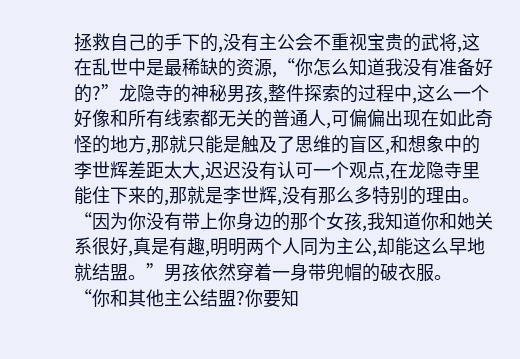拯救自己的手下的,没有主公会不重视宝贵的武将,这在乱世中是最稀缺的资源,“你怎么知道我没有准备好的?”龙隐寺的神秘男孩,整件探索的过程中,这么一个好像和所有线索都无关的普通人,可偏偏出现在如此奇怪的地方,那就只能是触及了思维的盲区,和想象中的李世辉差距太大,迟迟没有认可一个观点,在龙隐寺里能住下来的,那就是李世辉,没有那么多特别的理由。
“因为你没有带上你身边的那个女孩,我知道你和她关系很好,真是有趣,明明两个人同为主公,却能这么早地就结盟。”男孩依然穿着一身带兜帽的破衣服。
“你和其他主公结盟?你要知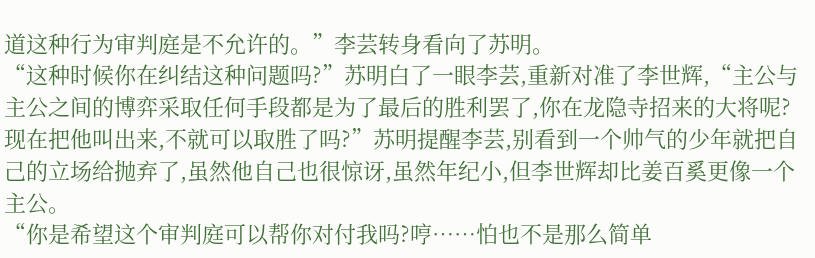道这种行为审判庭是不允许的。”李芸转身看向了苏明。
“这种时候你在纠结这种问题吗?”苏明白了一眼李芸,重新对准了李世辉,“主公与主公之间的博弈采取任何手段都是为了最后的胜利罢了,你在龙隐寺招来的大将呢?现在把他叫出来,不就可以取胜了吗?”苏明提醒李芸,别看到一个帅气的少年就把自己的立场给抛弃了,虽然他自己也很惊讶,虽然年纪小,但李世辉却比姜百奚更像一个主公。
“你是希望这个审判庭可以帮你对付我吗?哼……怕也不是那么简单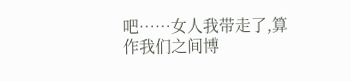吧……女人我带走了,算作我们之间博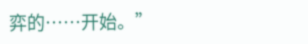弈的……开始。”